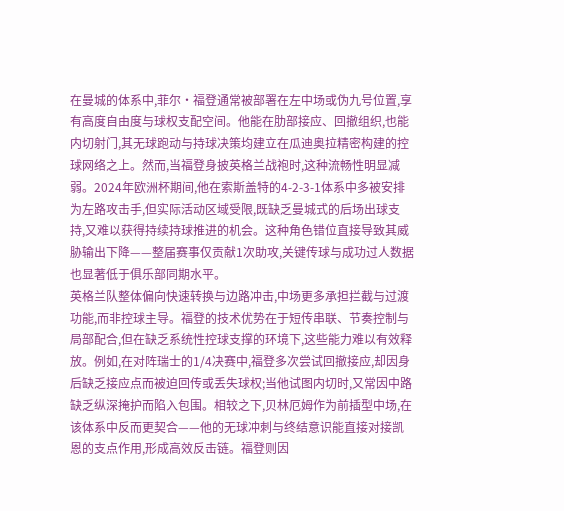在曼城的体系中,菲尔·福登通常被部署在左中场或伪九号位置,享有高度自由度与球权支配空间。他能在肋部接应、回撤组织,也能内切射门,其无球跑动与持球决策均建立在瓜迪奥拉精密构建的控球网络之上。然而,当福登身披英格兰战袍时,这种流畅性明显减弱。2024年欧洲杯期间,他在索斯盖特的4-2-3-1体系中多被安排为左路攻击手,但实际活动区域受限,既缺乏曼城式的后场出球支持,又难以获得持续持球推进的机会。这种角色错位直接导致其威胁输出下降——整届赛事仅贡献1次助攻,关键传球与成功过人数据也显著低于俱乐部同期水平。
英格兰队整体偏向快速转换与边路冲击,中场更多承担拦截与过渡功能,而非控球主导。福登的技术优势在于短传串联、节奏控制与局部配合,但在缺乏系统性控球支撑的环境下,这些能力难以有效释放。例如,在对阵瑞士的1/4决赛中,福登多次尝试回撤接应,却因身后缺乏接应点而被迫回传或丢失球权;当他试图内切时,又常因中路缺乏纵深掩护而陷入包围。相较之下,贝林厄姆作为前插型中场,在该体系中反而更契合——他的无球冲刺与终结意识能直接对接凯恩的支点作用,形成高效反击链。福登则因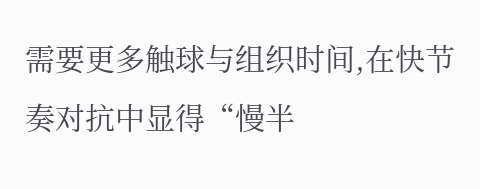需要更多触球与组织时间,在快节奏对抗中显得“慢半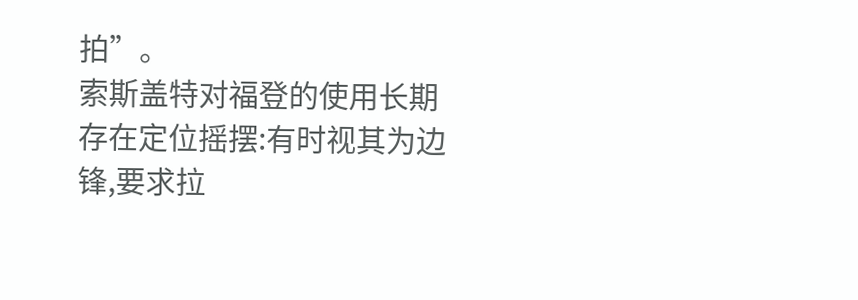拍”。
索斯盖特对福登的使用长期存在定位摇摆:有时视其为边锋,要求拉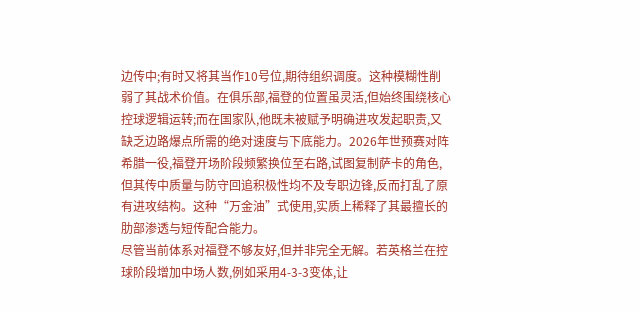边传中;有时又将其当作10号位,期待组织调度。这种模糊性削弱了其战术价值。在俱乐部,福登的位置虽灵活,但始终围绕核心控球逻辑运转;而在国家队,他既未被赋予明确进攻发起职责,又缺乏边路爆点所需的绝对速度与下底能力。2026年世预赛对阵希腊一役,福登开场阶段频繁换位至右路,试图复制萨卡的角色,但其传中质量与防守回追积极性均不及专职边锋,反而打乱了原有进攻结构。这种“万金油”式使用,实质上稀释了其最擅长的肋部渗透与短传配合能力。
尽管当前体系对福登不够友好,但并非完全无解。若英格兰在控球阶段增加中场人数,例如采用4-3-3变体,让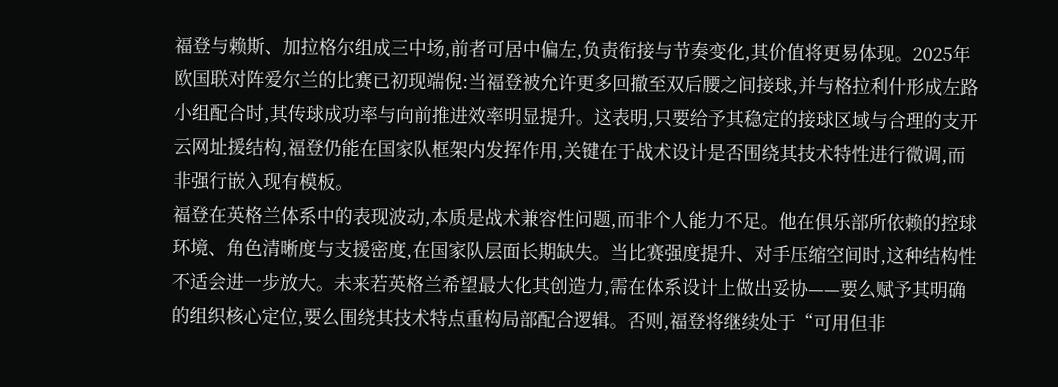福登与赖斯、加拉格尔组成三中场,前者可居中偏左,负责衔接与节奏变化,其价值将更易体现。2025年欧国联对阵爱尔兰的比赛已初现端倪:当福登被允许更多回撤至双后腰之间接球,并与格拉利什形成左路小组配合时,其传球成功率与向前推进效率明显提升。这表明,只要给予其稳定的接球区域与合理的支开云网址援结构,福登仍能在国家队框架内发挥作用,关键在于战术设计是否围绕其技术特性进行微调,而非强行嵌入现有模板。
福登在英格兰体系中的表现波动,本质是战术兼容性问题,而非个人能力不足。他在俱乐部所依赖的控球环境、角色清晰度与支援密度,在国家队层面长期缺失。当比赛强度提升、对手压缩空间时,这种结构性不适会进一步放大。未来若英格兰希望最大化其创造力,需在体系设计上做出妥协——要么赋予其明确的组织核心定位,要么围绕其技术特点重构局部配合逻辑。否则,福登将继续处于“可用但非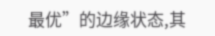最优”的边缘状态,其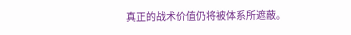真正的战术价值仍将被体系所遮蔽。